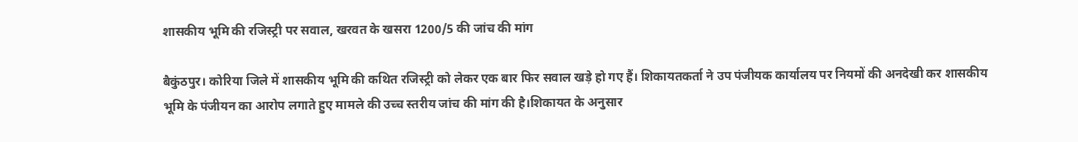शासकीय भूमि की रजिस्ट्री पर सवाल, खरवत के खसरा 1200/5 की जांच की मांग

बैकुंठपुर। कोरिया जिले में शासकीय भूमि की कथित रजिस्ट्री को लेकर एक बार फिर सवाल खड़े हो गए हैं। शिकायतकर्ता ने उप पंजीयक कार्यालय पर नियमों की अनदेखी कर शासकीय भूमि के पंजीयन का आरोप लगाते हुए मामले की उच्च स्तरीय जांच की मांग की है।शिकायत के अनुसार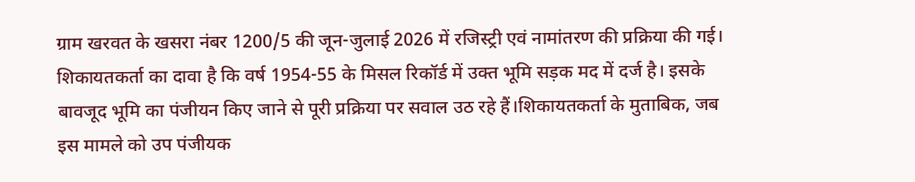ग्राम खरवत के खसरा नंबर 1200/5 की जून-जुलाई 2026 में रजिस्ट्री एवं नामांतरण की प्रक्रिया की गई। शिकायतकर्ता का दावा है कि वर्ष 1954-55 के मिसल रिकॉर्ड में उक्त भूमि सड़क मद में दर्ज है। इसके बावजूद भूमि का पंजीयन किए जाने से पूरी प्रक्रिया पर सवाल उठ रहे हैं।शिकायतकर्ता के मुताबिक, जब इस मामले को उप पंजीयक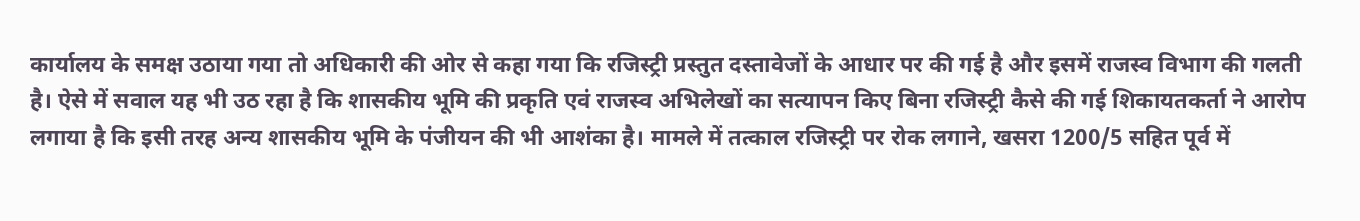कार्यालय के समक्ष उठाया गया तो अधिकारी की ओर से कहा गया कि रजिस्ट्री प्रस्तुत दस्तावेजों के आधार पर की गई है और इसमें राजस्व विभाग की गलती है। ऐसे में सवाल यह भी उठ रहा है कि शासकीय भूमि की प्रकृति एवं राजस्व अभिलेखों का सत्यापन किए बिना रजिस्ट्री कैसे की गई शिकायतकर्ता ने आरोप लगाया है कि इसी तरह अन्य शासकीय भूमि के पंजीयन की भी आशंका है। मामले में तत्काल रजिस्ट्री पर रोक लगाने, खसरा 1200/5 सहित पूर्व में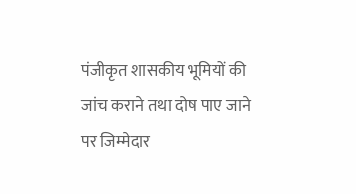पंजीकृत शासकीय भूमियों की जांच कराने तथा दोष पाए जाने पर जिम्मेदार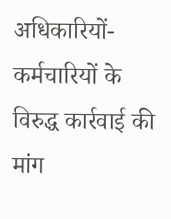अधिकारियों-कर्मचारियों के विरुद्ध कार्रवाई की मांग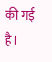की गई है।